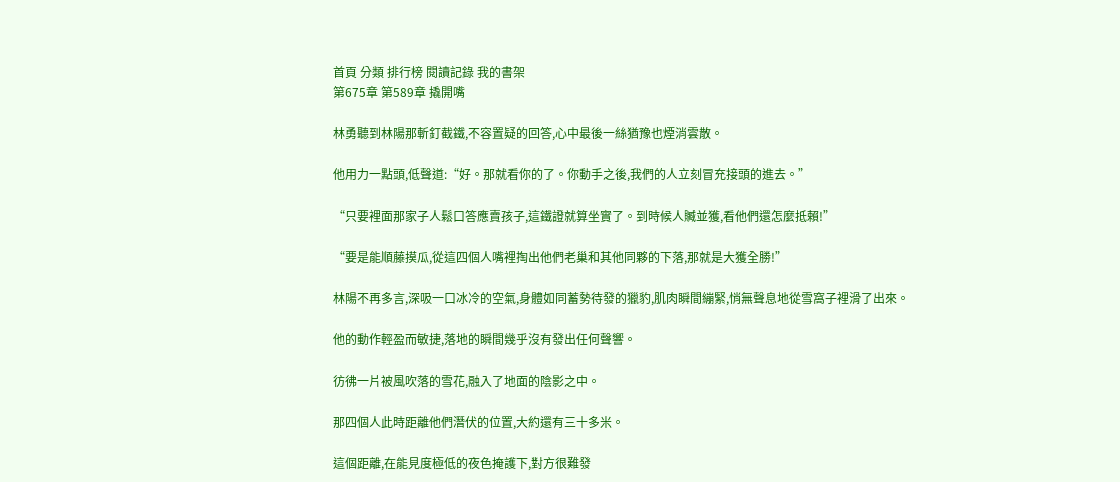首頁 分類 排行榜 閱讀記錄 我的書架
第675章 第589章 撬開嘴

林勇聽到林陽那斬釘截鐵,不容置疑的回答,心中最後一絲猶豫也煙消雲散。

他用力一點頭,低聲道:“好。那就看你的了。你動手之後,我們的人立刻冒充接頭的進去。”

“只要裡面那家子人鬆口答應賣孩子,這鐵證就算坐實了。到時候人贓並獲,看他們還怎麼抵賴!”

“要是能順藤摸瓜,從這四個人嘴裡掏出他們老巢和其他同夥的下落,那就是大獲全勝!”

林陽不再多言,深吸一口冰冷的空氣,身體如同蓄勢待發的獵豹,肌肉瞬間繃緊,悄無聲息地從雪窩子裡滑了出來。

他的動作輕盈而敏捷,落地的瞬間幾乎沒有發出任何聲響。

彷彿一片被風吹落的雪花,融入了地面的陰影之中。

那四個人此時距離他們潛伏的位置,大約還有三十多米。

這個距離,在能見度極低的夜色掩護下,對方很難發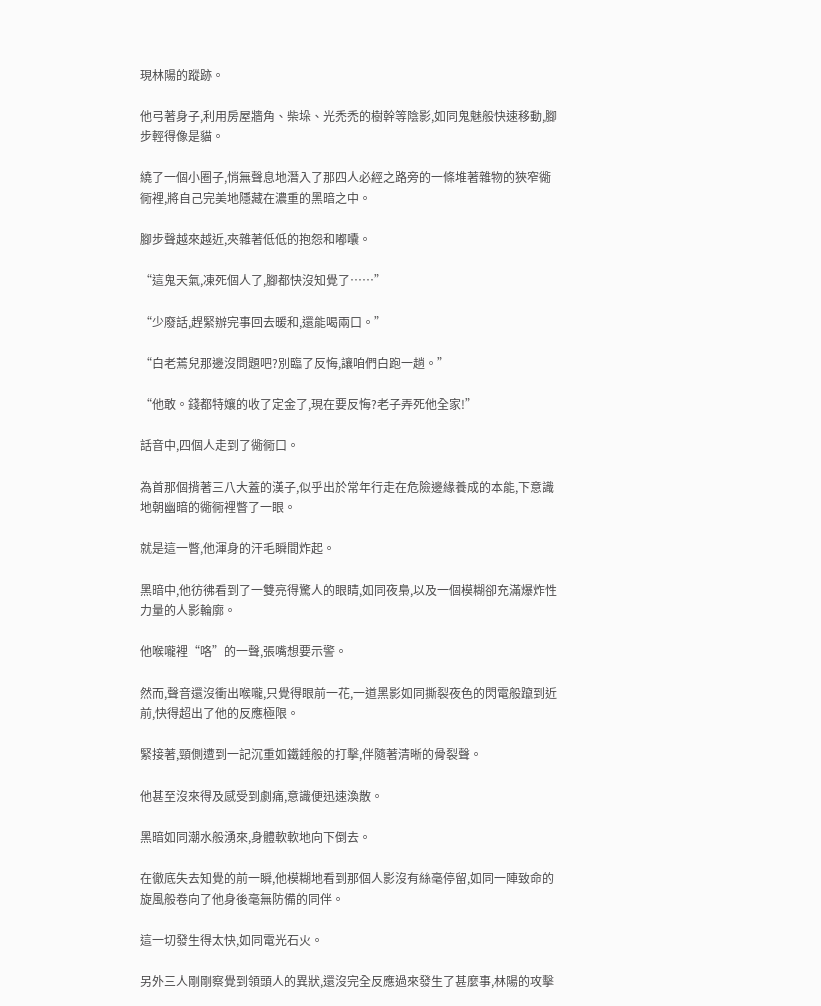現林陽的蹤跡。

他弓著身子,利用房屋牆角、柴垛、光禿禿的樹幹等陰影,如同鬼魅般快速移動,腳步輕得像是貓。

繞了一個小圈子,悄無聲息地潛入了那四人必經之路旁的一條堆著雜物的狹窄衚衕裡,將自己完美地隱藏在濃重的黑暗之中。

腳步聲越來越近,夾雜著低低的抱怨和嘟囔。

“這鬼天氣,凍死個人了,腳都快沒知覺了……”

“少廢話,趕緊辦完事回去暖和,還能喝兩口。”

“白老蔫兒那邊沒問題吧?別臨了反悔,讓咱們白跑一趟。”

“他敢。錢都特孃的收了定金了,現在要反悔?老子弄死他全家!”

話音中,四個人走到了衚衕口。

為首那個揹著三八大蓋的漢子,似乎出於常年行走在危險邊緣養成的本能,下意識地朝幽暗的衚衕裡瞥了一眼。

就是這一瞥,他渾身的汗毛瞬間炸起。

黑暗中,他彷彿看到了一雙亮得驚人的眼睛,如同夜梟,以及一個模糊卻充滿爆炸性力量的人影輪廓。

他喉嚨裡“咯”的一聲,張嘴想要示警。

然而,聲音還沒衝出喉嚨,只覺得眼前一花,一道黑影如同撕裂夜色的閃電般躥到近前,快得超出了他的反應極限。

緊接著,頸側遭到一記沉重如鐵錘般的打擊,伴隨著清晰的骨裂聲。

他甚至沒來得及感受到劇痛,意識便迅速渙散。

黑暗如同潮水般湧來,身體軟軟地向下倒去。

在徹底失去知覺的前一瞬,他模糊地看到那個人影沒有絲毫停留,如同一陣致命的旋風般卷向了他身後毫無防備的同伴。

這一切發生得太快,如同電光石火。

另外三人剛剛察覺到領頭人的異狀,還沒完全反應過來發生了甚麼事,林陽的攻擊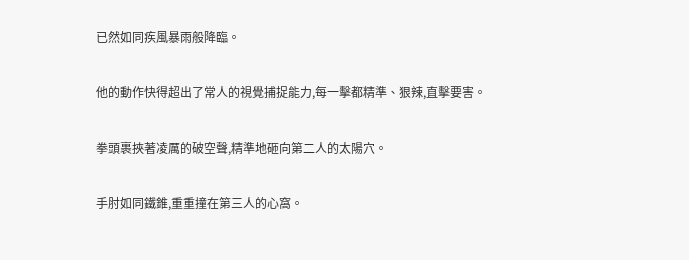已然如同疾風暴雨般降臨。

他的動作快得超出了常人的視覺捕捉能力,每一擊都精準、狠辣,直擊要害。

拳頭裹挾著凌厲的破空聲,精準地砸向第二人的太陽穴。

手肘如同鐵錐,重重撞在第三人的心窩。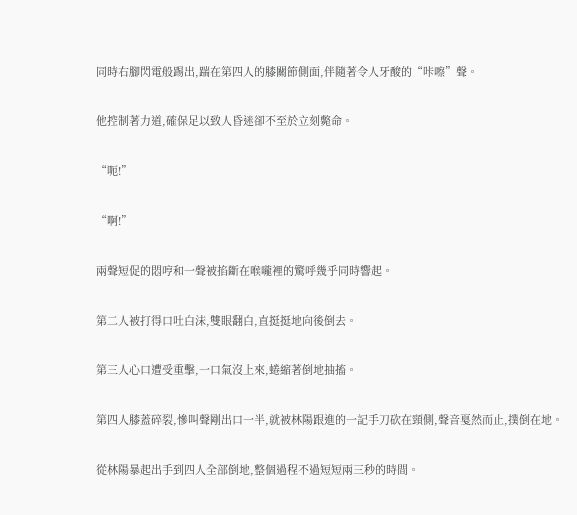同時右腳閃電般踢出,踹在第四人的膝關節側面,伴隨著令人牙酸的“咔嚓”聲。

他控制著力道,確保足以致人昏迷卻不至於立刻斃命。

“呃!”

“啊!”

兩聲短促的悶哼和一聲被掐斷在喉嚨裡的驚呼幾乎同時響起。

第二人被打得口吐白沫,雙眼翻白,直挺挺地向後倒去。

第三人心口遭受重擊,一口氣沒上來,蜷縮著倒地抽搐。

第四人膝蓋碎裂,慘叫聲剛出口一半,就被林陽跟進的一記手刀砍在頸側,聲音戛然而止,撲倒在地。

從林陽暴起出手到四人全部倒地,整個過程不過短短兩三秒的時間。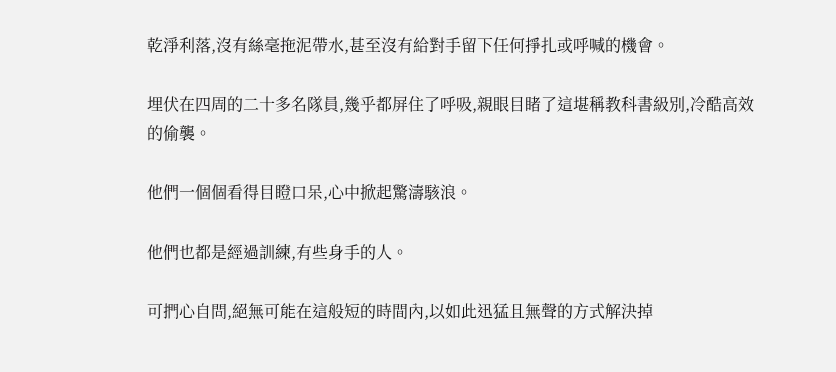乾淨利落,沒有絲毫拖泥帶水,甚至沒有給對手留下任何掙扎或呼喊的機會。

埋伏在四周的二十多名隊員,幾乎都屏住了呼吸,親眼目睹了這堪稱教科書級別,冷酷高效的偷襲。

他們一個個看得目瞪口呆,心中掀起驚濤駭浪。

他們也都是經過訓練,有些身手的人。

可捫心自問,絕無可能在這般短的時間內,以如此迅猛且無聲的方式解決掉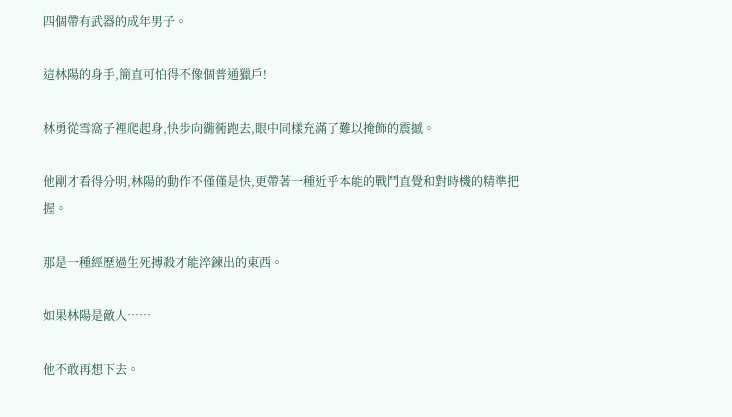四個帶有武器的成年男子。

這林陽的身手,簡直可怕得不像個普通獵戶!

林勇從雪窩子裡爬起身,快步向衚衕跑去,眼中同樣充滿了難以掩飾的震撼。

他剛才看得分明,林陽的動作不僅僅是快,更帶著一種近乎本能的戰鬥直覺和對時機的精準把握。

那是一種經歷過生死搏殺才能淬鍊出的東西。

如果林陽是敵人……

他不敢再想下去。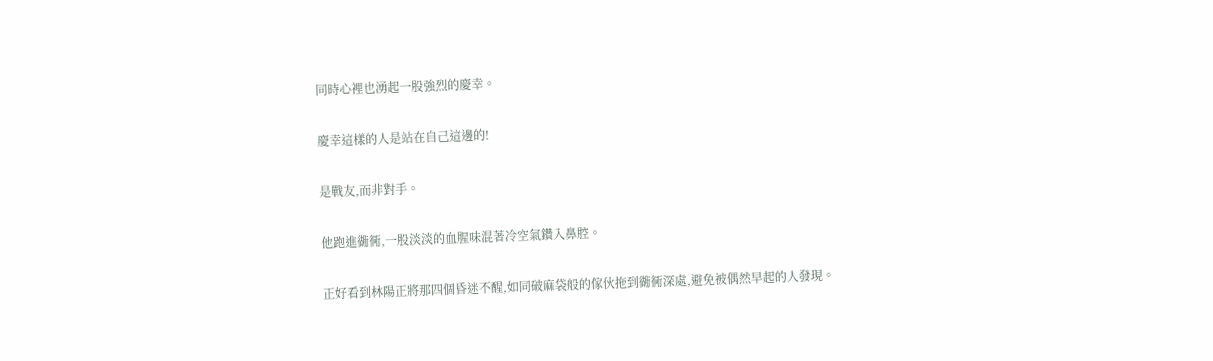同時心裡也湧起一股強烈的慶幸。

慶幸這樣的人是站在自己這邊的!

是戰友,而非對手。

他跑進衚衕,一股淡淡的血腥味混著冷空氣鑽入鼻腔。

正好看到林陽正將那四個昏迷不醒,如同破麻袋般的傢伙拖到衚衕深處,避免被偶然早起的人發現。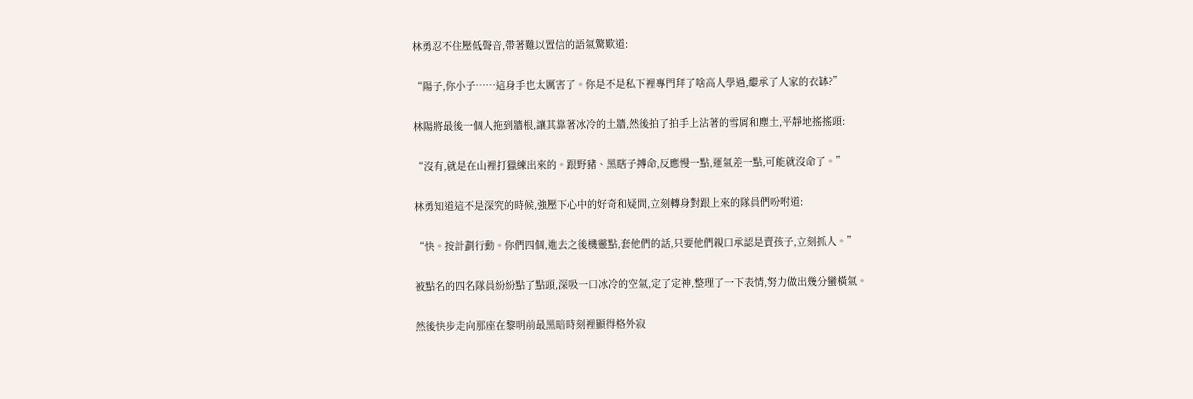林勇忍不住壓低聲音,帶著難以置信的語氣驚歎道:

“陽子,你小子……這身手也太厲害了。你是不是私下裡專門拜了啥高人學過,繼承了人家的衣缽?”

林陽將最後一個人拖到牆根,讓其靠著冰冷的土牆,然後拍了拍手上沾著的雪屑和塵土,平靜地搖搖頭:

“沒有,就是在山裡打獵練出來的。跟野豬、黑瞎子搏命,反應慢一點,運氣差一點,可能就沒命了。”

林勇知道這不是深究的時候,強壓下心中的好奇和疑問,立刻轉身對跟上來的隊員們吩咐道:

“快。按計劃行動。你們四個,進去之後機靈點,套他們的話,只要他們親口承認是賣孩子,立刻抓人。”

被點名的四名隊員紛紛點了點頭,深吸一口冰冷的空氣,定了定神,整理了一下表情,努力做出幾分蠻橫氣。

然後快步走向那座在黎明前最黑暗時刻裡顯得格外寂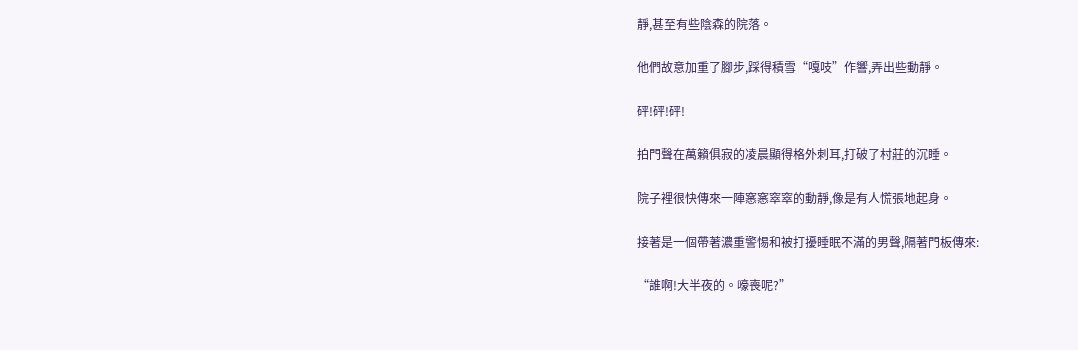靜,甚至有些陰森的院落。

他們故意加重了腳步,踩得積雪“嘎吱”作響,弄出些動靜。

砰!砰!砰!

拍門聲在萬籟俱寂的凌晨顯得格外刺耳,打破了村莊的沉睡。

院子裡很快傳來一陣窸窸窣窣的動靜,像是有人慌張地起身。

接著是一個帶著濃重警惕和被打擾睡眠不滿的男聲,隔著門板傳來:

“誰啊!大半夜的。嚎喪呢?”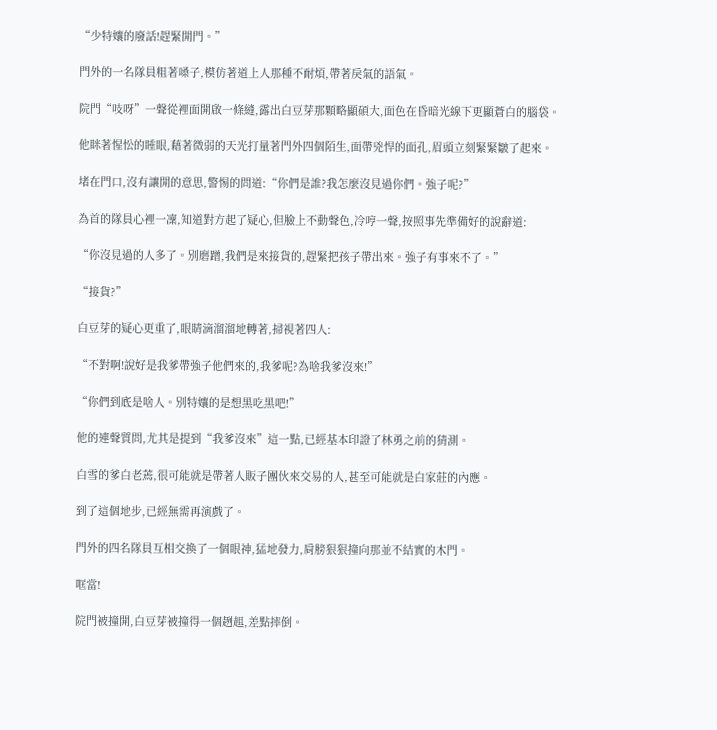“少特孃的廢話!趕緊開門。”

門外的一名隊員粗著嗓子,模仿著道上人那種不耐煩,帶著戾氣的語氣。

院門“吱呀”一聲從裡面開啟一條縫,露出白豆芽那顆略顯碩大,面色在昏暗光線下更顯蒼白的腦袋。

他眯著惺忪的睡眼,藉著微弱的天光打量著門外四個陌生,面帶兇悍的面孔,眉頭立刻緊緊皺了起來。

堵在門口,沒有讓開的意思,警惕的問道:“你們是誰?我怎麼沒見過你們。強子呢?”

為首的隊員心裡一凜,知道對方起了疑心,但臉上不動聲色,冷哼一聲,按照事先準備好的說辭道:

“你沒見過的人多了。別磨蹭,我們是來接貨的,趕緊把孩子帶出來。強子有事來不了。”

“接貨?”

白豆芽的疑心更重了,眼睛滴溜溜地轉著,掃視著四人:

“不對啊!說好是我爹帶強子他們來的,我爹呢?為啥我爹沒來!”

“你們到底是啥人。別特孃的是想黑吃黑吧!”

他的連聲質問,尤其是提到“我爹沒來”這一點,已經基本印證了林勇之前的猜測。

白雪的爹白老蔫,很可能就是帶著人販子團伙來交易的人,甚至可能就是白家莊的內應。

到了這個地步,已經無需再演戲了。

門外的四名隊員互相交換了一個眼神,猛地發力,肩膀狠狠撞向那並不結實的木門。

哐當!

院門被撞開,白豆芽被撞得一個趔趄,差點摔倒。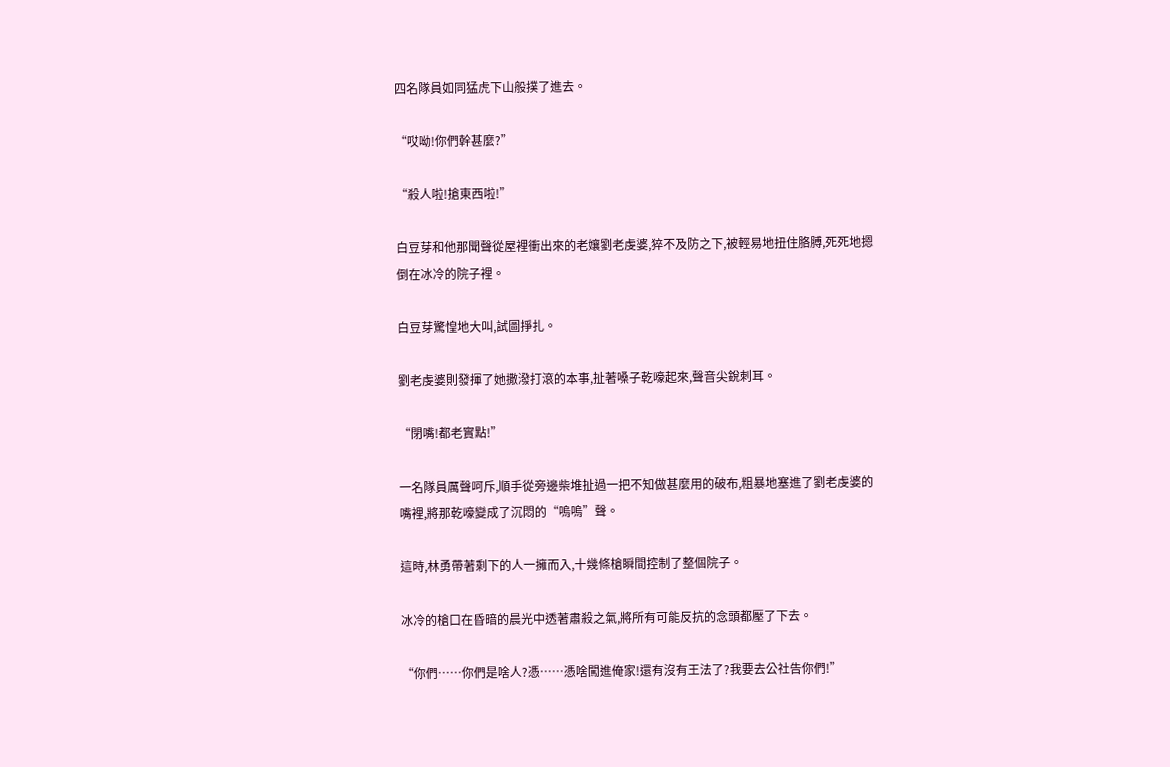四名隊員如同猛虎下山般撲了進去。

“哎呦!你們幹甚麼?”

“殺人啦!搶東西啦!”

白豆芽和他那聞聲從屋裡衝出來的老孃劉老虔婆,猝不及防之下,被輕易地扭住胳膊,死死地摁倒在冰冷的院子裡。

白豆芽驚惶地大叫,試圖掙扎。

劉老虔婆則發揮了她撒潑打滾的本事,扯著嗓子乾嚎起來,聲音尖銳刺耳。

“閉嘴!都老實點!”

一名隊員厲聲呵斥,順手從旁邊柴堆扯過一把不知做甚麼用的破布,粗暴地塞進了劉老虔婆的嘴裡,將那乾嚎變成了沉悶的“嗚嗚”聲。

這時,林勇帶著剩下的人一擁而入,十幾條槍瞬間控制了整個院子。

冰冷的槍口在昏暗的晨光中透著肅殺之氣,將所有可能反抗的念頭都壓了下去。

“你們……你們是啥人?憑……憑啥闖進俺家!還有沒有王法了?我要去公社告你們!”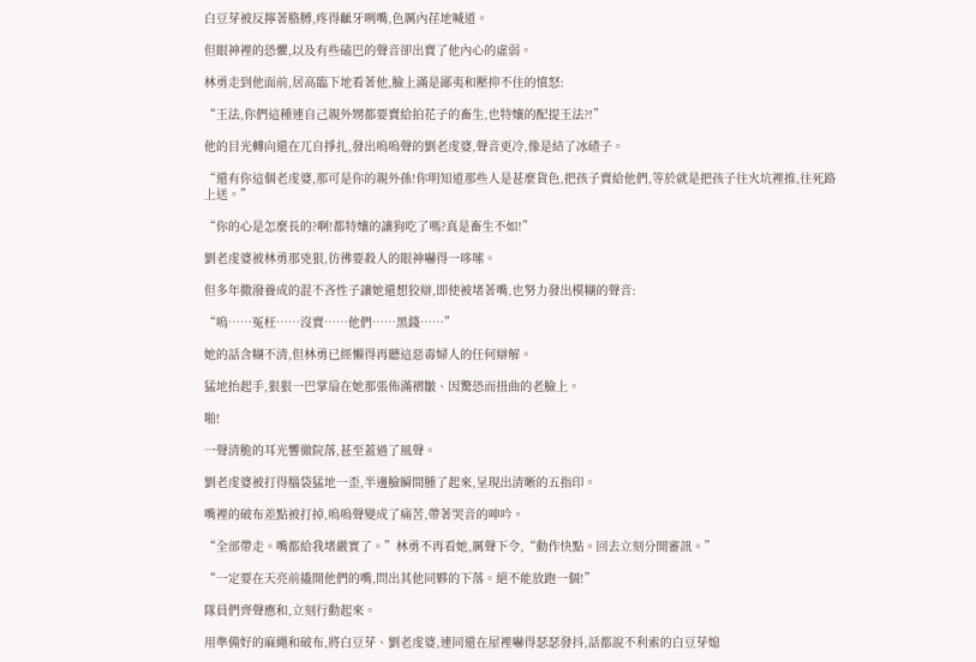白豆芽被反擰著胳膊,疼得齜牙咧嘴,色厲內荏地喊道。

但眼神裡的恐懼,以及有些磕巴的聲音卻出賣了他內心的虛弱。

林勇走到他面前,居高臨下地看著他,臉上滿是鄙夷和壓抑不住的憤怒:

“王法,你們這種連自己親外甥都要賣給拍花子的畜生,也特孃的配提王法?!”

他的目光轉向還在兀自掙扎,發出嗚嗚聲的劉老虔婆,聲音更冷,像是結了冰碴子。

“還有你這個老虔婆,那可是你的親外孫!你明知道那些人是甚麼貨色,把孩子賣給他們,等於就是把孩子往火坑裡推,往死路上送。”

“你的心是怎麼長的?啊!都特孃的讓狗吃了嗎?真是畜生不如!”

劉老虔婆被林勇那兇狠,彷彿要殺人的眼神嚇得一哆嗦。

但多年撒潑養成的混不吝性子讓她還想狡辯,即使被堵著嘴,也努力發出模糊的聲音:

“嗚……冤枉……沒賣……他們……黑錢……”

她的話含糊不清,但林勇已經懶得再聽這惡毒婦人的任何辯解。

猛地抬起手,狠狠一巴掌扇在她那張佈滿褶皺、因驚恐而扭曲的老臉上。

啪!

一聲清脆的耳光響徹院落,甚至蓋過了風聲。

劉老虔婆被打得腦袋猛地一歪,半邊臉瞬間腫了起來,呈現出清晰的五指印。

嘴裡的破布差點被打掉,嗚嗚聲變成了痛苦,帶著哭音的呻吟。

“全部帶走。嘴都給我堵嚴實了。”林勇不再看她,厲聲下令,“動作快點。回去立刻分開審訊。”

“一定要在天亮前撬開他們的嘴,問出其他同夥的下落。絕不能放跑一個!”

隊員們齊聲應和,立刻行動起來。

用準備好的麻繩和破布,將白豆芽、劉老虔婆,連同還在屋裡嚇得瑟瑟發抖,話都說不利索的白豆芽媳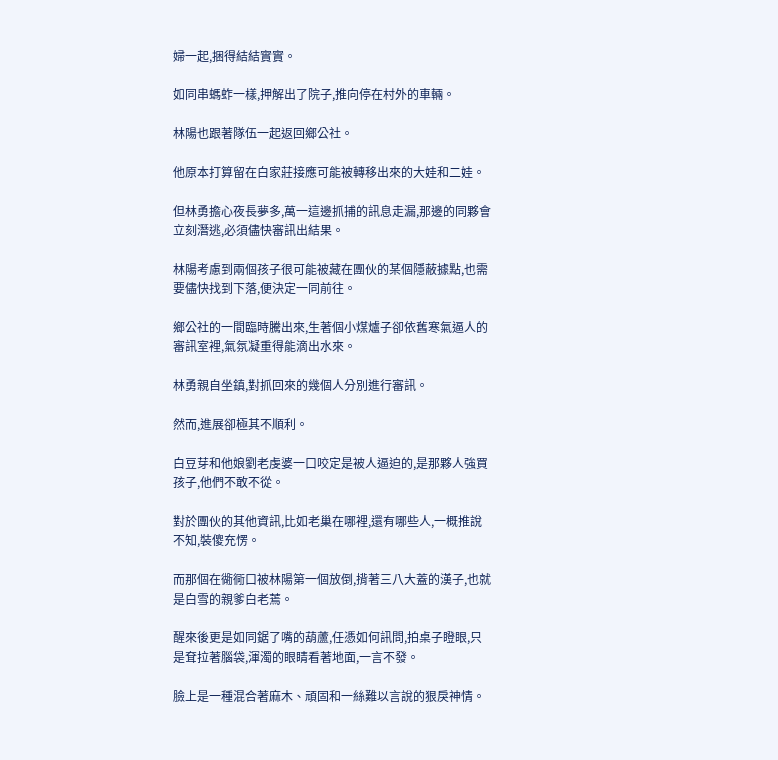婦一起,捆得結結實實。

如同串螞蚱一樣,押解出了院子,推向停在村外的車輛。

林陽也跟著隊伍一起返回鄉公社。

他原本打算留在白家莊接應可能被轉移出來的大娃和二娃。

但林勇擔心夜長夢多,萬一這邊抓捕的訊息走漏,那邊的同夥會立刻潛逃,必須儘快審訊出結果。

林陽考慮到兩個孩子很可能被藏在團伙的某個隱蔽據點,也需要儘快找到下落,便決定一同前往。

鄉公社的一間臨時騰出來,生著個小煤爐子卻依舊寒氣逼人的審訊室裡,氣氛凝重得能滴出水來。

林勇親自坐鎮,對抓回來的幾個人分別進行審訊。

然而,進展卻極其不順利。

白豆芽和他娘劉老虔婆一口咬定是被人逼迫的,是那夥人強買孩子,他們不敢不從。

對於團伙的其他資訊,比如老巢在哪裡,還有哪些人,一概推說不知,裝傻充愣。

而那個在衚衕口被林陽第一個放倒,揹著三八大蓋的漢子,也就是白雪的親爹白老蔫。

醒來後更是如同鋸了嘴的葫蘆,任憑如何訊問,拍桌子瞪眼,只是耷拉著腦袋,渾濁的眼睛看著地面,一言不發。

臉上是一種混合著麻木、頑固和一絲難以言說的狠戾神情。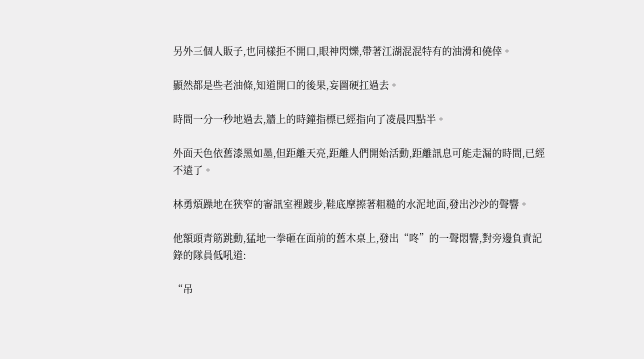另外三個人販子,也同樣拒不開口,眼神閃爍,帶著江湖混混特有的油滑和僥倖。

顯然都是些老油條,知道開口的後果,妄圖硬扛過去。

時間一分一秒地過去,牆上的時鐘指標已經指向了凌晨四點半。

外面天色依舊漆黑如墨,但距離天亮,距離人們開始活動,距離訊息可能走漏的時間,已經不遠了。

林勇煩躁地在狹窄的審訊室裡踱步,鞋底摩擦著粗糙的水泥地面,發出沙沙的聲響。

他額頭青筋跳動,猛地一拳砸在面前的舊木桌上,發出“咚”的一聲悶響,對旁邊負責記錄的隊員低吼道:

“吊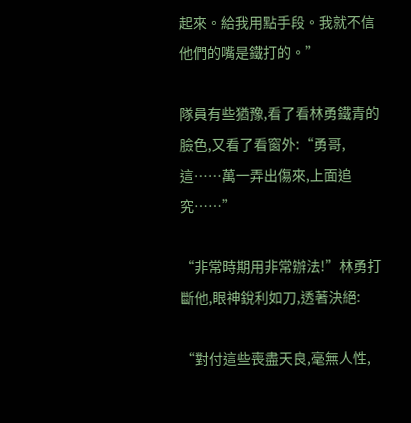起來。給我用點手段。我就不信他們的嘴是鐵打的。”

隊員有些猶豫,看了看林勇鐵青的臉色,又看了看窗外:“勇哥,這……萬一弄出傷來,上面追究……”

“非常時期用非常辦法!”林勇打斷他,眼神銳利如刀,透著決絕:

“對付這些喪盡天良,毫無人性,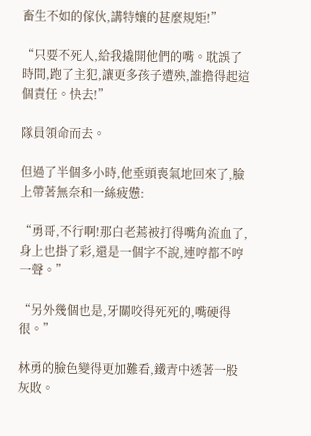畜生不如的傢伙,講特孃的甚麼規矩!”

“只要不死人,給我撬開他們的嘴。耽誤了時間,跑了主犯,讓更多孩子遭殃,誰擔得起這個責任。快去!”

隊員領命而去。

但過了半個多小時,他垂頭喪氣地回來了,臉上帶著無奈和一絲疲憊:

“勇哥,不行啊!那白老蔫被打得嘴角流血了,身上也掛了彩,還是一個字不說,連哼都不哼一聲。”

“另外幾個也是,牙關咬得死死的,嘴硬得很。”

林勇的臉色變得更加難看,鐵青中透著一股灰敗。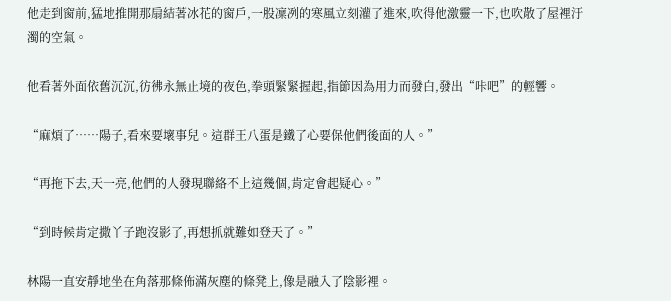他走到窗前,猛地推開那扇結著冰花的窗戶,一股凜冽的寒風立刻灌了進來,吹得他激靈一下,也吹散了屋裡汙濁的空氣。

他看著外面依舊沉沉,彷彿永無止境的夜色,拳頭緊緊握起,指節因為用力而發白,發出“咔吧”的輕響。

“麻煩了……陽子,看來要壞事兒。這群王八蛋是鐵了心要保他們後面的人。”

“再拖下去,天一亮,他們的人發現聯絡不上這幾個,肯定會起疑心。”

“到時候肯定撒丫子跑沒影了,再想抓就難如登天了。”

林陽一直安靜地坐在角落那條佈滿灰塵的條凳上,像是融入了陰影裡。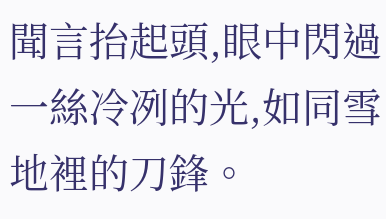聞言抬起頭,眼中閃過一絲冷冽的光,如同雪地裡的刀鋒。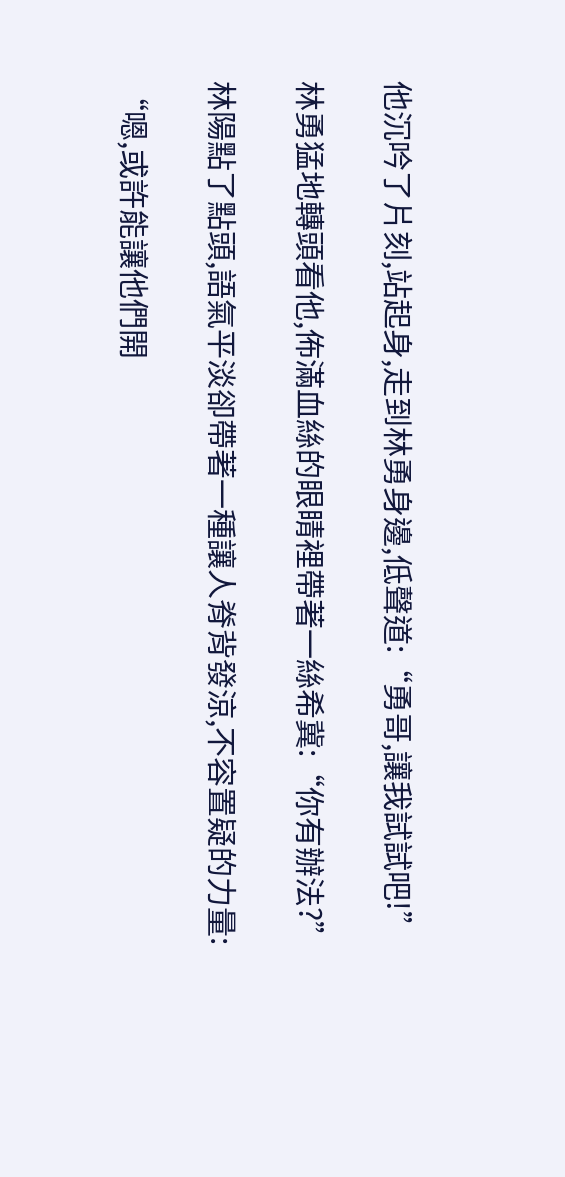他沉吟了片刻,站起身,走到林勇身邊,低聲道:“勇哥,讓我試試吧!”

林勇猛地轉頭看他,佈滿血絲的眼睛裡帶著一絲希冀:“你有辦法?”

林陽點了點頭,語氣平淡卻帶著一種讓人脊背發涼,不容置疑的力量:

“嗯,或許能讓他們開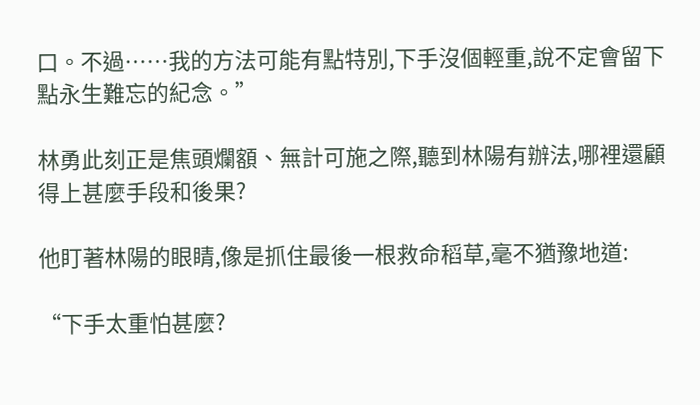口。不過……我的方法可能有點特別,下手沒個輕重,說不定會留下點永生難忘的紀念。”

林勇此刻正是焦頭爛額、無計可施之際,聽到林陽有辦法,哪裡還顧得上甚麼手段和後果?

他盯著林陽的眼睛,像是抓住最後一根救命稻草,毫不猶豫地道:

“下手太重怕甚麼?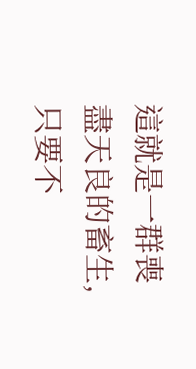這就是一群喪盡天良的畜生,只要不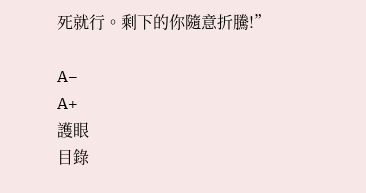死就行。剩下的你隨意折騰!”

A−
A+
護眼
目錄